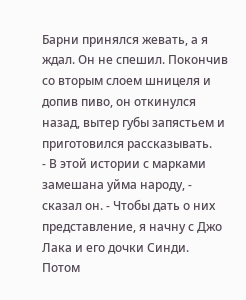Барни принялся жевать, а я ждал. Он не спешил. Покончив со вторым слоем шницеля и допив пиво, он откинулся назад, вытер губы запястьем и приготовился рассказывать.
- В этой истории с марками замешана уйма народу, - сказал он. - Чтобы дать о них представление, я начну с Джо Лака и его дочки Синди. Потом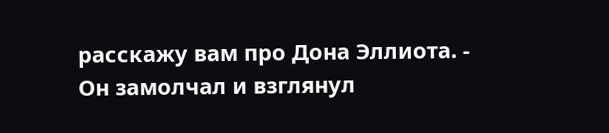расскажу вам про Дона Эллиота. - Он замолчал и взглянул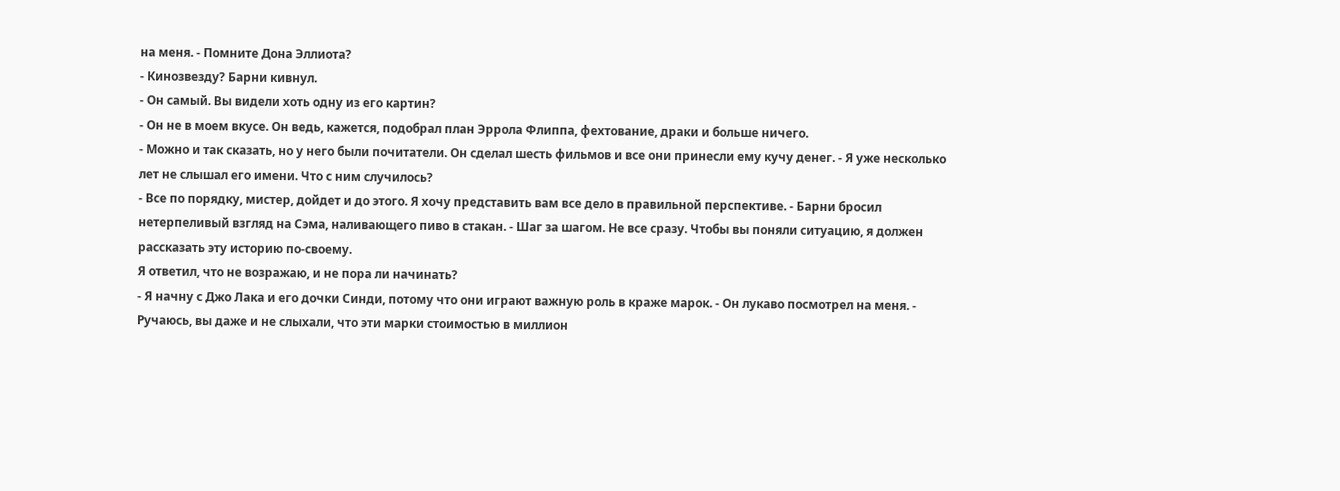на меня. - Помните Дона Эллиота?
- Кинозвезду? Барни кивнул.
- Он самый. Вы видели хоть одну из его картин?
- Он не в моем вкусе. Он ведь, кажется, подобрал план Эррола Флиппа, фехтование, драки и больше ничего.
- Можно и так сказать, но у него были почитатели. Он сделал шесть фильмов и все они принесли ему кучу денег. - Я уже несколько лет не слышал его имени. Что с ним случилось?
- Все по порядку, мистер, дойдет и до этого. Я хочу представить вам все дело в правильной перспективе. - Барни бросил нетерпеливый взгляд на Сэма, наливающего пиво в стакан. - Шаг за шагом. Не все сразу. Чтобы вы поняли ситуацию, я должен рассказать эту историю по-своему.
Я ответил, что не возражаю, и не пора ли начинать?
- Я начну с Джо Лака и его дочки Синди, потому что они играют важную роль в краже марок. - Он лукаво посмотрел на меня. - Ручаюсь, вы даже и не слыхали, что эти марки стоимостью в миллион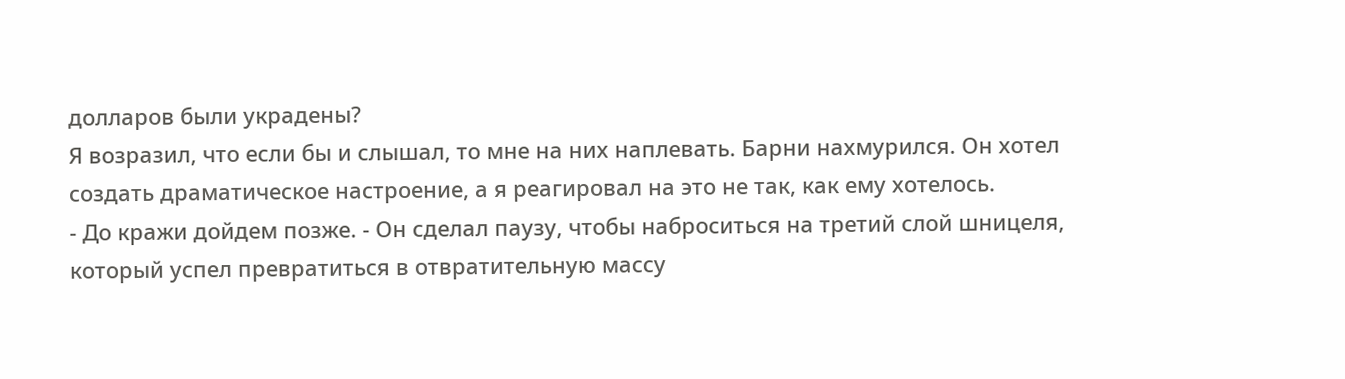долларов были украдены?
Я возразил, что если бы и слышал, то мне на них наплевать. Барни нахмурился. Он хотел создать драматическое настроение, а я реагировал на это не так, как ему хотелось.
- До кражи дойдем позже. - Он сделал паузу, чтобы наброситься на третий слой шницеля, который успел превратиться в отвратительную массу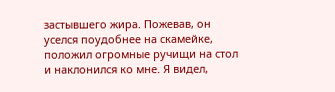застывшего жира. Пожевав, он уселся поудобнее на скамейке, положил огромные ручищи на стол и наклонился ко мне. Я видел,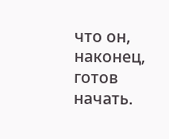что он, наконец, готов начать.